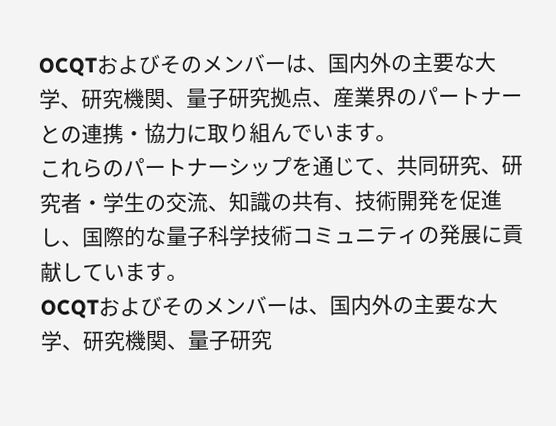OCQTおよびそのメンバーは、国内外の主要な大学、研究機関、量子研究拠点、産業界のパートナーとの連携・協力に取り組んでいます。
これらのパートナーシップを通じて、共同研究、研究者・学生の交流、知識の共有、技術開発を促進し、国際的な量子科学技術コミュニティの発展に貢献しています。
OCQTおよびそのメンバーは、国内外の主要な大学、研究機関、量子研究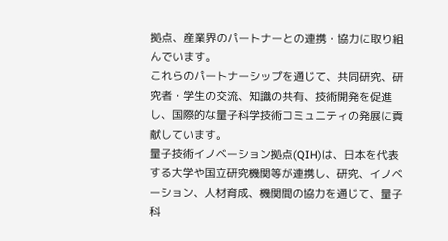拠点、産業界のパートナーとの連携・協力に取り組んでいます。
これらのパートナーシップを通じて、共同研究、研究者・学生の交流、知識の共有、技術開発を促進し、国際的な量子科学技術コミュニティの発展に貢献しています。
量子技術イノベーション拠点(QIH)は、日本を代表する大学や国立研究機関等が連携し、研究、イノベーション、人材育成、機関間の協力を通じて、量子科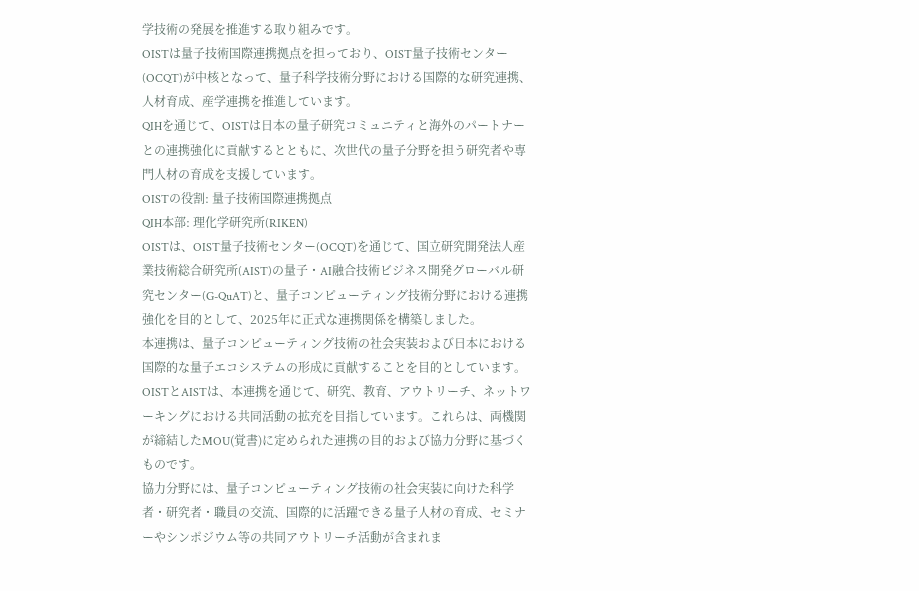学技術の発展を推進する取り組みです。
OISTは量子技術国際連携拠点を担っており、OIST量子技術センター(OCQT)が中核となって、量子科学技術分野における国際的な研究連携、人材育成、産学連携を推進しています。
QIHを通じて、OISTは日本の量子研究コミュニティと海外のパートナーとの連携強化に貢献するとともに、次世代の量子分野を担う研究者や専門人材の育成を支援しています。
OISTの役割: 量子技術国際連携拠点
QIH本部: 理化学研究所(RIKEN)
OISTは、OIST量子技術センター(OCQT)を通じて、国立研究開発法人産業技術総合研究所(AIST)の量子・AI融合技術ビジネス開発グローバル研究センター(G-QuAT)と、量子コンピューティング技術分野における連携強化を目的として、2025年に正式な連携関係を構築しました。
本連携は、量子コンピューティング技術の社会実装および日本における国際的な量子エコシステムの形成に貢献することを目的としています。OISTとAISTは、本連携を通じて、研究、教育、アウトリーチ、ネットワーキングにおける共同活動の拡充を目指しています。これらは、両機関が締結したMOU(覚書)に定められた連携の目的および協力分野に基づくものです。
協力分野には、量子コンピューティング技術の社会実装に向けた科学者・研究者・職員の交流、国際的に活躍できる量子人材の育成、セミナーやシンポジウム等の共同アウトリーチ活動が含まれま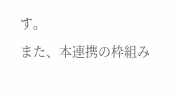す。
また、本連携の枠組み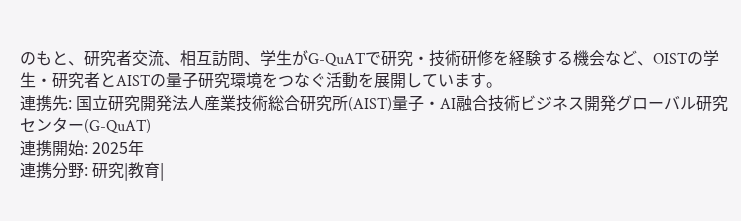のもと、研究者交流、相互訪問、学生がG-QuATで研究・技術研修を経験する機会など、OISTの学生・研究者とAISTの量子研究環境をつなぐ活動を展開しています。
連携先: 国立研究開発法人産業技術総合研究所(AIST)量子・AI融合技術ビジネス開発グローバル研究センター(G-QuAT)
連携開始: 2025年
連携分野: 研究|教育|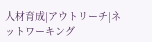人材育成|アウトリーチ|ネットワーキング